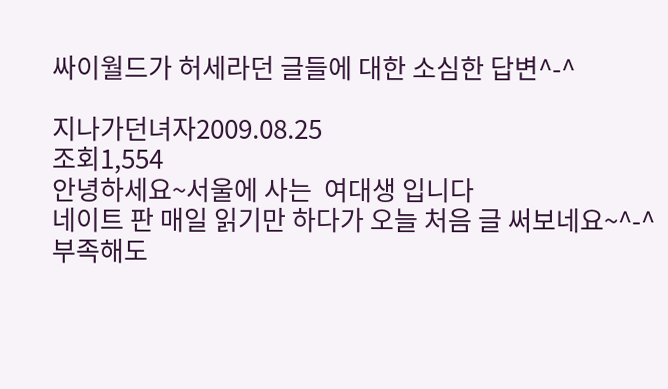싸이월드가 허세라던 글들에 대한 소심한 답변^-^

지나가던녀자2009.08.25
조회1,554
안녕하세요~서울에 사는  여대생 입니다
네이트 판 매일 읽기만 하다가 오늘 처음 글 써보네요~^-^
부족해도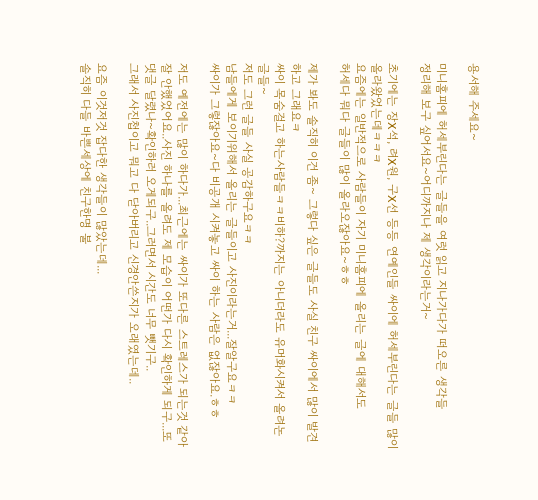용서해 주세요~

미니홈피에 허세부린다는 글들을 여럿 읽고 지나가다가 떠오른 생각들
정리해 보구 싶어서요~어디까지나 제 생각이라는거~

초기에는 장X석, 려X원, 구X선 등등 연예인들 싸이에 허세부린다는 글들 많이 올라왔었는데ㅋㅋㅋ
요즘에는 일반적으로 사람들이 자기 미니홈피에 올리는 글에 대해서도
허세다 뭐다 글들이 많이 올라오잖아요~ㅎㅎ

제가 봐도 솔직히 이건 좀~ 그렇다 싶은 글들도 사실 친구 싸이에서 많이 발견하고 그래요ㅋ
싸이 목숨걸고 하는사람들ㅋㅋ비하?까지는 아니더라도 유머화시켜서 올려논 글들~
저도 그런 글들 사실 공감하구요ㅋㅋ
남들에게 보이기위해서 올리는 글들이고 사진이라는거...잘알구요ㅋㅋ
싸이가 그렇잖아요~다 비공개 시켜놓고 싸이 하는 사람은 없잖아요.ㅎㅎ

저도 예전에는 많이 하다가...최근에는 싸이가 또다른 스트레스가 되는것 같아 잘 안했었어요..사진 하나를 올려도 제 모습이 어떤가 다시 확인하게 되구...또 댓글 달렸나~확인하러 오게되구..그러면서 시간도 너무 뺏기구..
그래서 사진첩이고 뭐고 다 닫아버리고 신경안쓴지가 오래였는데..

요즘 이것저것 잡다한 생각들이 많았는데...
솔직히 다들 바쁜세상에 친구한명 불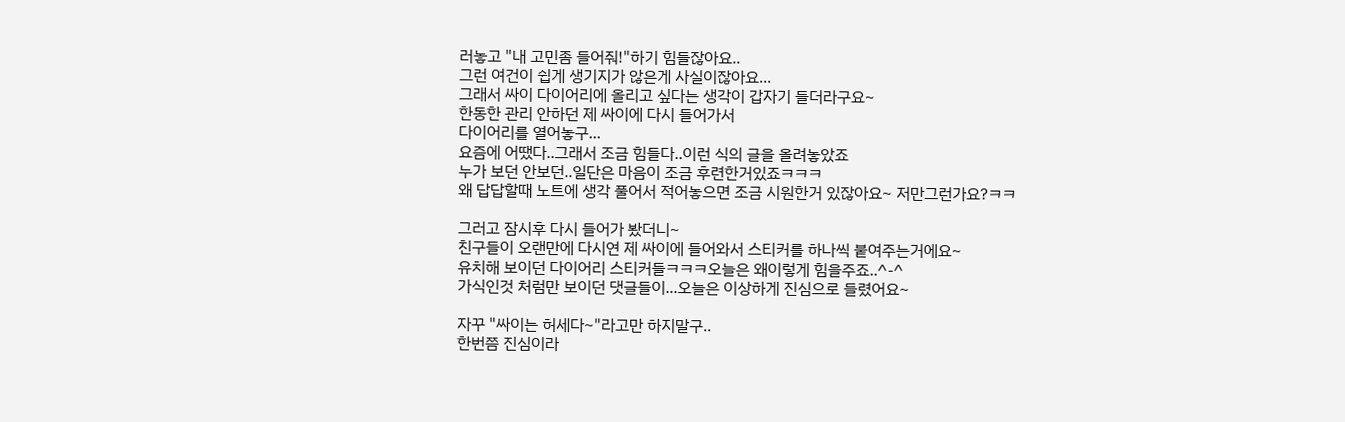러놓고 "내 고민좀 들어줘!"하기 힘들잖아요..
그런 여건이 쉽게 생기지가 않은게 사실이잖아요...
그래서 싸이 다이어리에 올리고 싶다는 생각이 갑자기 들더라구요~
한동한 관리 안하던 제 싸이에 다시 들어가서
다이어리를 열어놓구...
요즘에 어땠다..그래서 조금 힘들다..이런 식의 글을 올려놓았죠
누가 보던 안보던..일단은 마음이 조금 후련한거있죠ㅋㅋㅋ
왜 답답할때 노트에 생각 풀어서 적어놓으면 조금 시원한거 있잖아요~ 저만그런가요?ㅋㅋ

그러고 잠시후 다시 들어가 봤더니~
친구들이 오랜만에 다시연 제 싸이에 들어와서 스티커를 하나씩 붙여주는거에요~
유치해 보이던 다이어리 스티커들ㅋㅋㅋ오늘은 왜이렇게 힘을주죠..^-^
가식인것 처럼만 보이던 댓글들이...오늘은 이상하게 진심으로 들렸어요~

자꾸 "싸이는 허세다~"라고만 하지말구..
한번쯤 진심이라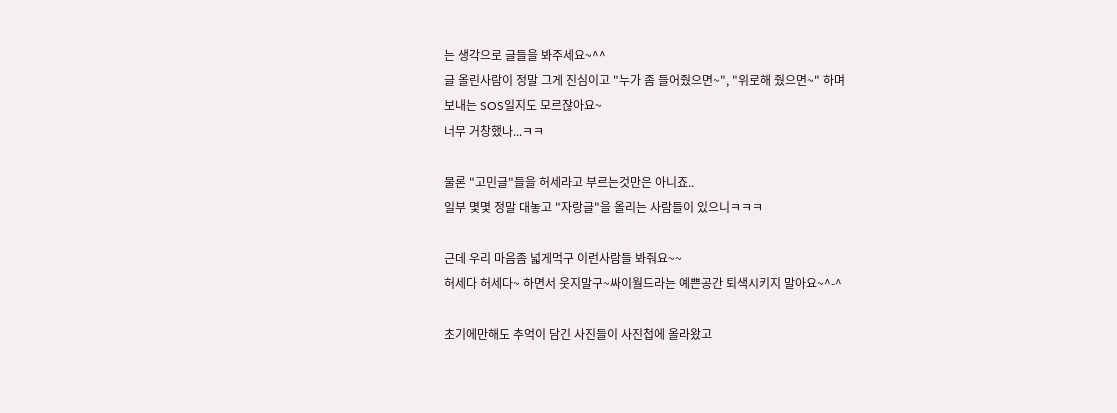는 생각으로 글들을 봐주세요~^^
글 올린사람이 정말 그게 진심이고 "누가 좀 들어줬으면~", "위로해 줬으면~" 하며
보내는 SOS일지도 모르잖아요~
너무 거창했나...ㅋㅋ

물론 "고민글"들을 허세라고 부르는것만은 아니죠..
일부 몇몇 정말 대놓고 "자랑글"을 올리는 사람들이 있으니ㅋㅋㅋ

근데 우리 마음좀 넓게먹구 이런사람들 봐줘요~~
허세다 허세다~ 하면서 웃지말구~싸이월드라는 예쁜공간 퇴색시키지 말아요~^-^

초기에만해도 추억이 담긴 사진들이 사진첩에 올라왔고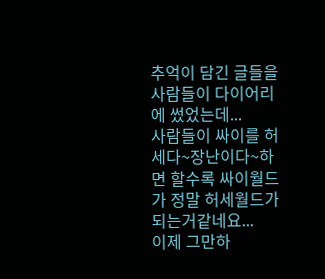추억이 담긴 글들을 사람들이 다이어리에 썼었는데...
사람들이 싸이를 허세다~장난이다~하면 할수록 싸이월드가 정말 허세월드가 되는거같네요...
이제 그만하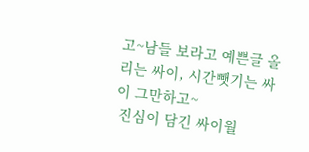고~남들 보라고 예쁜글 올리는 싸이, 시간뺏기는 싸이 그만하고~
 진심이 담긴 싸이월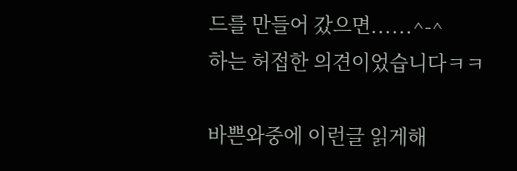드를 만들어 갔으면......^-^
하는 허접한 의견이었습니다ㅋㅋ

바쁜와중에 이런글 읽게해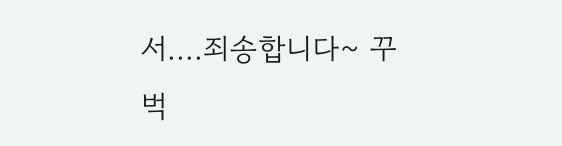서....죄송합니다~ 꾸벅